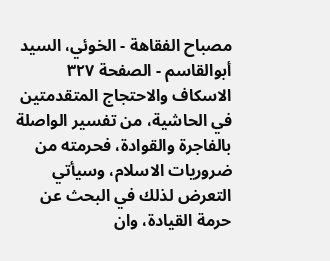مصباح الفقاهة - الخوئي، السيد أبوالقاسم - الصفحة ٣٢٧
الاسكاف والاحتجاج المتقدمتين في الحاشية، من تفسير الواصلة بالفاجرة والقوادة، فحرمته من ضروريات الاسلام، وسيأتي التعرض لذلك في البحث عن حرمة القيادة، وان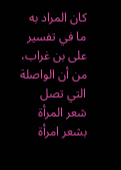كان المراد به ما في تفسير على بن غراب، من أن الواصلة التي تصل شعر المرأة بشعر امرأة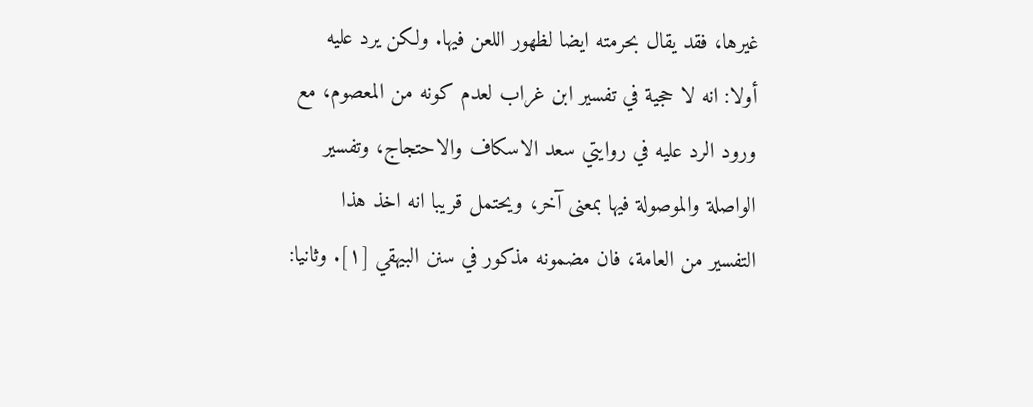غيرها، فقد يقال بحرمته ايضا لظهور اللعن فيها. ولكن يرد عليه أولا: انه لا حجية في تفسير ابن غراب لعدم كونه من المعصوم، مع ورود الرد عليه في روايتي سعد الاسكاف والاحتجاج، وتفسير الواصلة والموصولة فيها بمعنى آخر، ويحتمل قريبا انه اخذ هذا التفسير من العامة، فان مضمونه مذكور في سنن البيهقي [١]. وثانيا: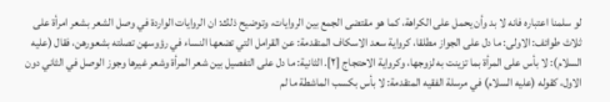لو سلمنا اعتباره فانه لا بد وأن يحمل على الكراهة، كما هو مقتضى الجمع بين الروايات، وتوضيح ذلك: ان الروايات الواردة في وصل الشعر بشعر امرأة على ثلاث طوائف: الاولى: ما دل على الجواز مطلقا، كرواية سعد الاسكاف المتقدمة: عن القرامل التي تضعها النساء في رؤوسهن تصلته بشعورهن، فقال (عليه السلام): لا بأس على المرأة بما تزينت به لزوجها، وكرواية الاحتجاج [٢]. الثانية: ما دل على التفصيل بين شعر المرأة وشعر غيرها وجوز الوصل في الثاني دون الاول، كقوله (عليه السلام) في مرسلة الفقيه المتقدمة: لا بأس بكسب الماشطة ما لم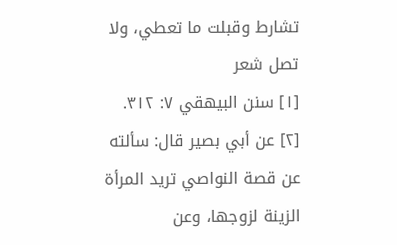تشارط وقبلت ما تعطي، ولا تصل شعر
[١] سنن البيهقي ٧: ٣١٢.
[٢] عن أبي بصير قال: سألته عن قصة النواصي تريد المرأة الزينة لزوجها، وعن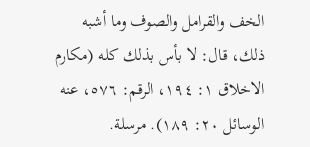الخف والقرامل والصوف وما أشبه ذلك، قال: لا بأس بذلك كله (مكارم الاخلاق ١: ١٩٤، الرقم: ٥٧٦، عنه الوسائل ٢٠: ١٨٩). مرسلة.